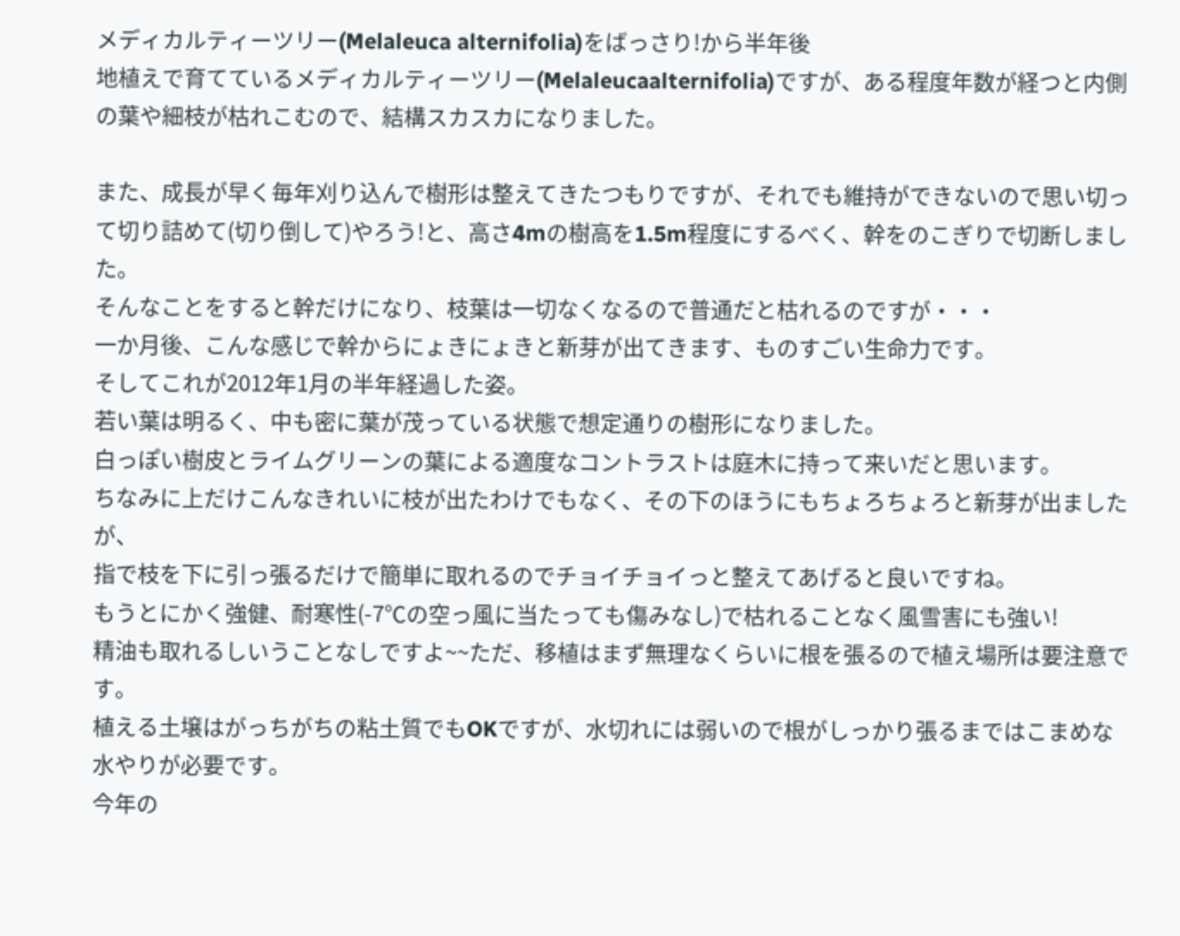メディカルティーツリー(Melaleuca alternifolia)をばっさり!から半年後
地植えで育てているメディカルティーツリー(Melaleucaalternifolia)ですが、ある程度年数が経つと内側の葉や細枝が枯れこむので、結構スカスカになりました。

また、成長が早く毎年刈り込んで樹形は整えてきたつもりですが、それでも維持ができないので思い切って切り詰めて(切り倒して)やろう!と、高さ4mの樹高を1.5m程度にするべく、幹をのこぎりで切断しました。
そんなことをすると幹だけになり、枝葉は一切なくなるので普通だと枯れるのですが・・・
一か月後、こんな感じで幹からにょきにょきと新芽が出てきます、ものすごい生命力です。
そしてこれが2012年1月の半年経過した姿。
若い葉は明るく、中も密に葉が茂っている状態で想定通りの樹形になりました。
白っぽい樹皮とライムグリーンの葉による適度なコントラストは庭木に持って来いだと思います。
ちなみに上だけこんなきれいに枝が出たわけでもなく、その下のほうにもちょろちょろと新芽が出ましたが、
指で枝を下に引っ張るだけで簡単に取れるのでチョイチョイっと整えてあげると良いですね。
もうとにかく強健、耐寒性(-7℃の空っ風に当たっても傷みなし)で枯れることなく風雪害にも強い!
精油も取れるしいうことなしですよ~~ただ、移植はまず無理なくらいに根を張るので植え場所は要注意です。
植える土壌はがっちがちの粘土質でもOKですが、水切れには弱いので根がしっかり張るまではこまめな水やりが必要です。
今年の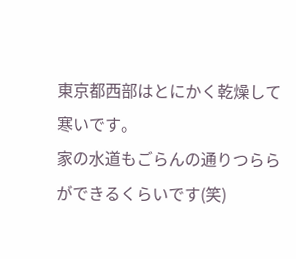東京都西部はとにかく乾燥して寒いです。
家の水道もごらんの通りつららができるくらいです(笑)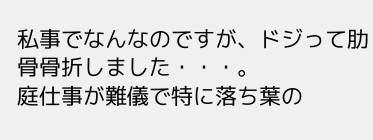私事でなんなのですが、ドジって肋骨骨折しました・・・。
庭仕事が難儀で特に落ち葉の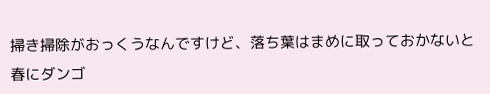掃き掃除がおっくうなんですけど、落ち葉はまめに取っておかないと春にダンゴ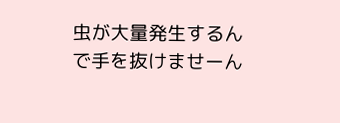虫が大量発生するんで手を抜けませーん